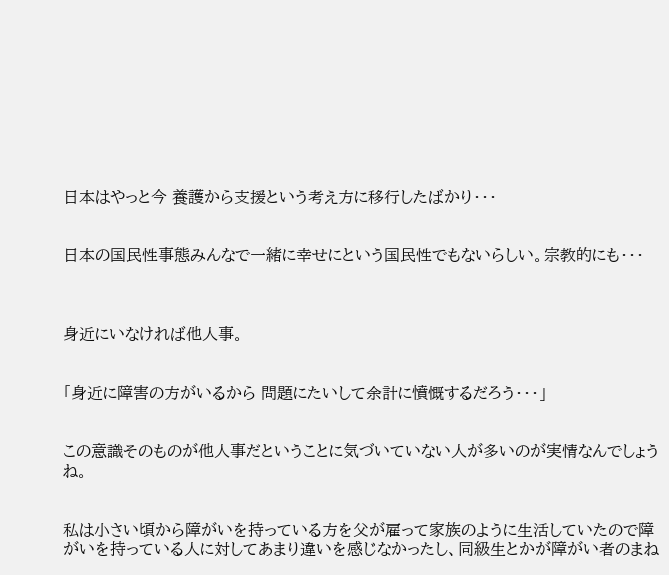日本はやっと今 養護から支援という考え方に移行したばかり・・・


日本の国民性事態みんなで一緒に幸せにという国民性でもないらしい。宗教的にも・・・



身近にいなければ他人事。


「身近に障害の方がいるから 問題にたいして余計に憤慨するだろう・・・」


この意識そのものが他人事だということに気づいていない人が多いのが実情なんでしょうね。


私は小さい頃から障がいを持っている方を父が雇って家族のように生活していたので障がいを持っている人に対してあまり違いを感じなかったし、同級生とかが障がい者のまね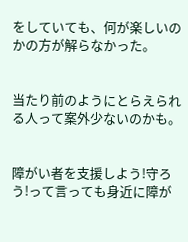をしていても、何が楽しいのかの方が解らなかった。


当たり前のようにとらえられる人って案外少ないのかも。


障がい者を支援しよう!守ろう!って言っても身近に障が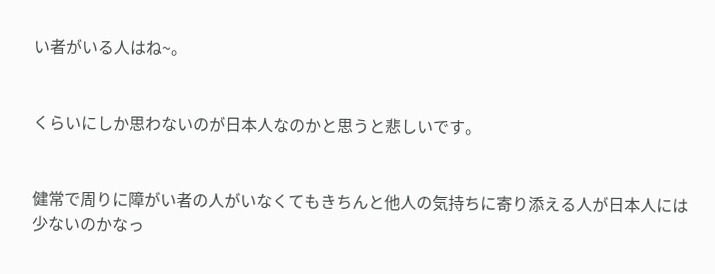い者がいる人はね~。


くらいにしか思わないのが日本人なのかと思うと悲しいです。


健常で周りに障がい者の人がいなくてもきちんと他人の気持ちに寄り添える人が日本人には少ないのかなっ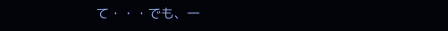て・・・でも、一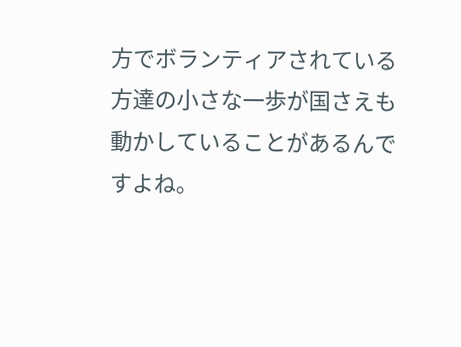方でボランティアされている方達の小さな一歩が国さえも動かしていることがあるんですよね。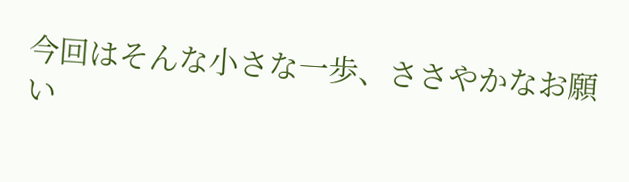今回はそんな小さな一歩、ささやかなお願い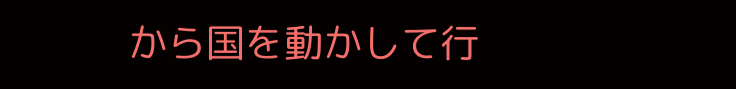から国を動かして行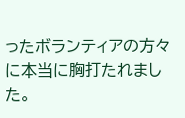ったボランティアの方々に本当に胸打たれました。